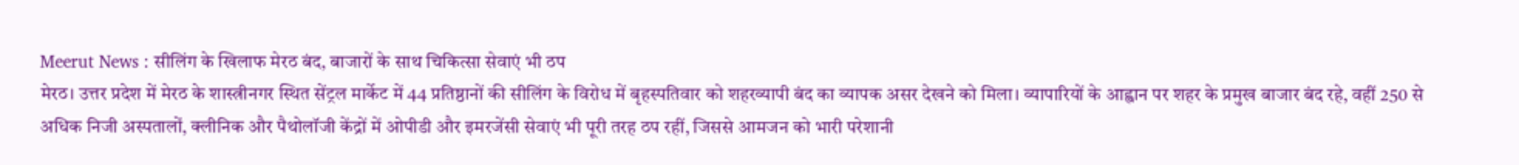Meerut News : सीलिंग के खिलाफ मेरठ बंद, बाजारों के साथ चिकित्सा सेवाएं भी ठप
मेरठ। उत्तर प्रदेश में मेरठ के शास्त्रीनगर स्थित सेंट्रल मार्केट में 44 प्रतिष्ठानों की सीलिंग के विरोध में बृहस्पतिवार को शहरव्यापी बंद का व्यापक असर देखने को मिला। व्यापारियों के आह्वान पर शहर के प्रमुख बाजार बंद रहे, वहीं 250 से अधिक निजी अस्पतालों, क्लीनिक और पैथोलॉजी केंद्रों में ओपीडी और इमरजेंसी सेवाएं भी पूरी तरह ठप रहीं, जिससे आमजन को भारी परेशानी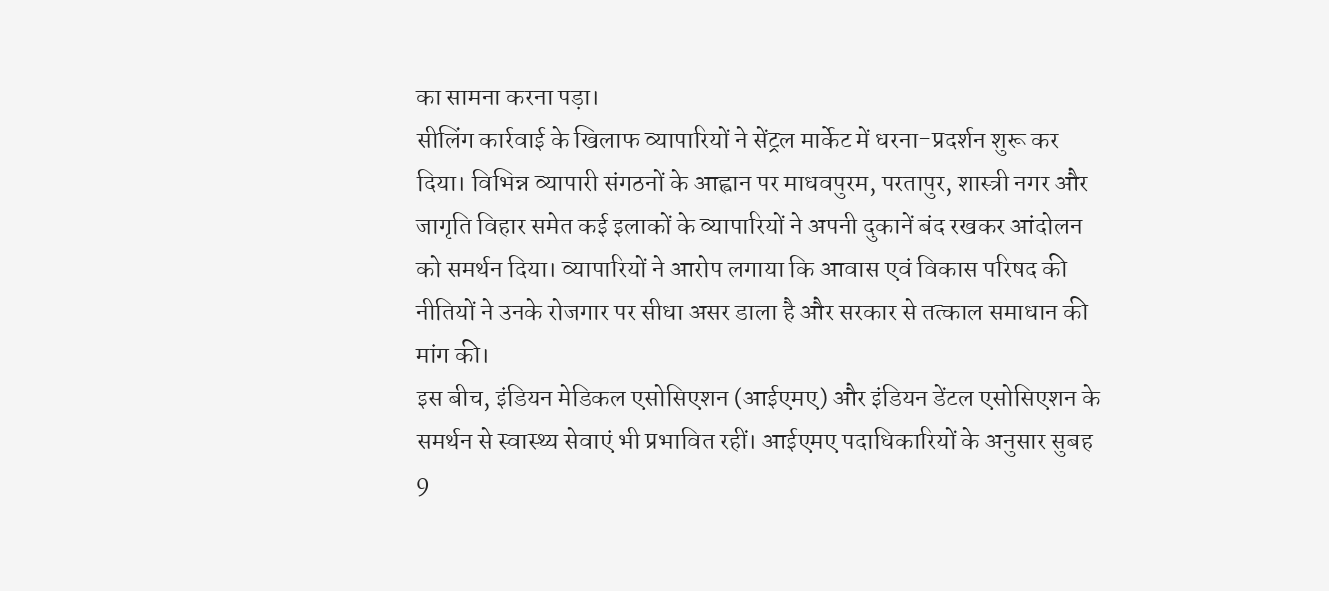का सामना करना पड़ा।
सीलिंग कार्रवाई के खिलाफ व्यापारियों ने सेंट्रल मार्केट में धरना-प्रदर्शन शुरू कर दिया। विभिन्न व्यापारी संगठनों के आह्वान पर माधवपुरम, परतापुर, शास्त्री नगर और जागृति विहार समेत कई इलाकों के व्यापारियों ने अपनी दुकानें बंद रखकर आंदोलन को समर्थन दिया। व्यापारियों ने आरोप लगाया कि आवास एवं विकास परिषद की नीतियों ने उनके रोजगार पर सीधा असर डाला है और सरकार से तत्काल समाधान की मांग की।
इस बीच, इंडियन मेडिकल एसोसिएशन (आईएमए) और इंडियन डेंटल एसोसिएशन के समर्थन से स्वास्थ्य सेवाएं भी प्रभावित रहीं। आईएमए पदाधिकारियों के अनुसार सुबह 9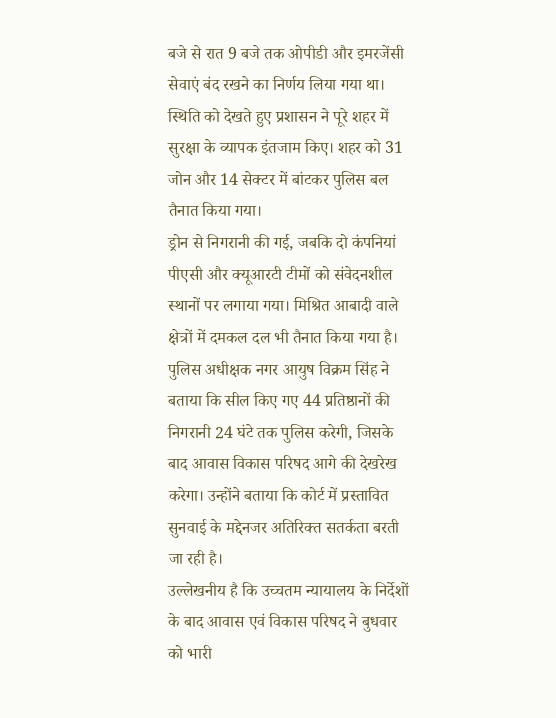बजे से रात 9 बजे तक ओपीडी और इमरजेंसी सेवाएं बंद रखने का निर्णय लिया गया था। स्थिति को देखते हुए प्रशासन ने पूरे शहर में सुरक्षा के व्यापक इंतजाम किए। शहर को 31 जोन और 14 सेक्टर में बांटकर पुलिस बल तैनात किया गया।
ड्रोन से निगरानी की गई, जबकि दो कंपनियां पीएसी और क्यूआरटी टीमों को संवेदनशील स्थानों पर लगाया गया। मिश्रित आबादी वाले क्षेत्रों में दमकल दल भी तैनात किया गया है। पुलिस अधीक्षक नगर आयुष विक्रम सिंह ने बताया कि सील किए गए 44 प्रतिष्ठानों की निगरानी 24 घंटे तक पुलिस करेगी, जिसके बाद आवास विकास परिषद आगे की देखरेख करेगा। उन्होंने बताया कि कोर्ट में प्रस्तावित सुनवाई के मद्देनजर अतिरिक्त सतर्कता बरती जा रही है।
उल्लेखनीय है कि उच्चतम न्यायालय के निर्देशों के बाद आवास एवं विकास परिषद ने बुधवार को भारी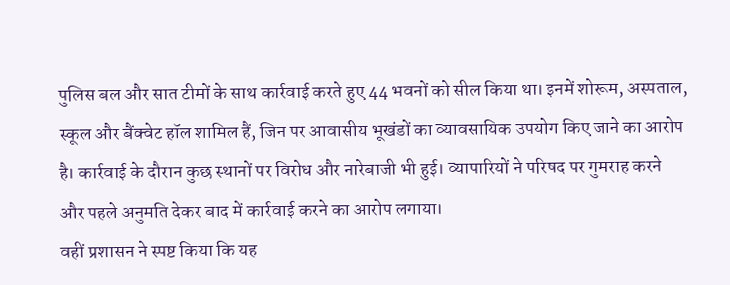पुलिस बल और सात टीमों के साथ कार्रवाई करते हुए 44 भवनों को सील किया था। इनमें शोरूम, अस्पताल, स्कूल और बैंक्वेट हॉल शामिल हैं, जिन पर आवासीय भूखंडों का व्यावसायिक उपयोग किए जाने का आरोप है। कार्रवाई के दौरान कुछ स्थानों पर विरोध और नारेबाजी भी हुई। व्यापारियों ने परिषद पर गुमराह करने और पहले अनुमति देकर बाद में कार्रवाई करने का आरोप लगाया।
वहीं प्रशासन ने स्पष्ट किया कि यह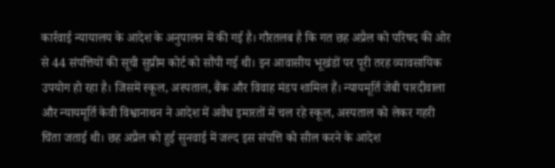कार्रवाई न्यायालय के आदेश के अनुपालन में की गई है। गौरतलब है कि गत छह अप्रैल को परिषद की ओर से 44 संपत्तियों की सूची सुप्रीम कोर्ट को सौंपी गई थी। इन आवासीय भूखंडों पर पूरी तरह व्यावसायिक उपयोग हो रहा है। जिसमें स्कूल, अस्पताल, बैंक और विवाह मंडप शामिल हैं। न्यायमूर्ति जेबी पारदीवाला और न्यायमूर्ति केवी विश्वानाथन ने आदेश में अवैध इमारतों में चल रहे स्कूल, अस्पताल को लेकर गहरी चिंता जताई थी। छह अप्रैल को हुई सुनवाई में जल्द इस संपत्ति को सील करने के आदेश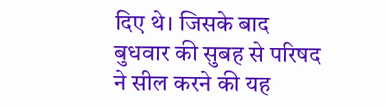दिए थे। जिसके बाद बुधवार की सुबह से परिषद ने सील करने की यह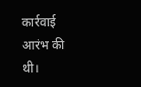कार्रवाई आरंभ की थी।